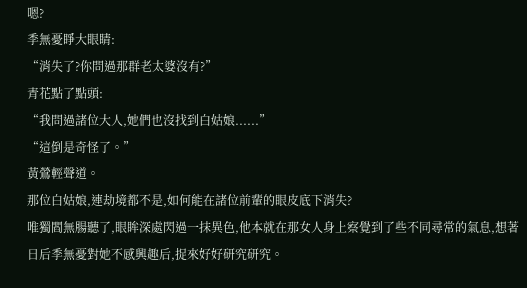嗯?
季無憂睜大眼睛:
“消失了?你問過那群老太婆沒有?”
青花點了點頭:
“我問過諸位大人,她們也沒找到白姑娘......”
“這倒是奇怪了。”
黃鶯輕聲道。
那位白姑娘,連劫境都不是,如何能在諸位前輩的眼皮底下消失?
唯獨閻無腸聽了,眼眸深處閃過一抹異色,他本就在那女人身上察覺到了些不同尋常的氣息,想著日后季無憂對她不感興趣后,捉來好好研究研究。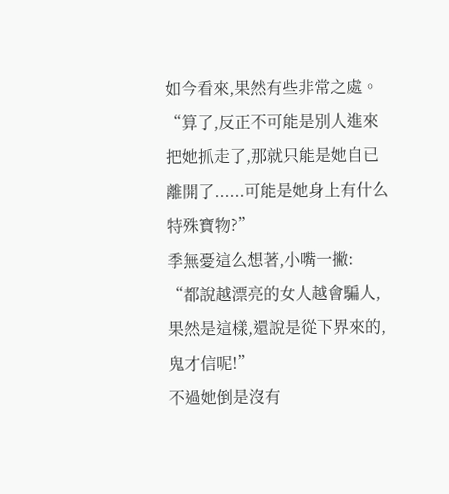如今看來,果然有些非常之處。
“算了,反正不可能是別人進來把她抓走了,那就只能是她自已離開了......可能是她身上有什么特殊寶物?”
季無憂這么想著,小嘴一撇:
“都說越漂亮的女人越會騙人,果然是這樣,還說是從下界來的,鬼才信呢!”
不過她倒是沒有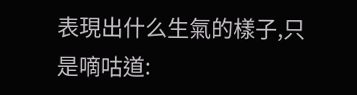表現出什么生氣的樣子,只是嘀咕道: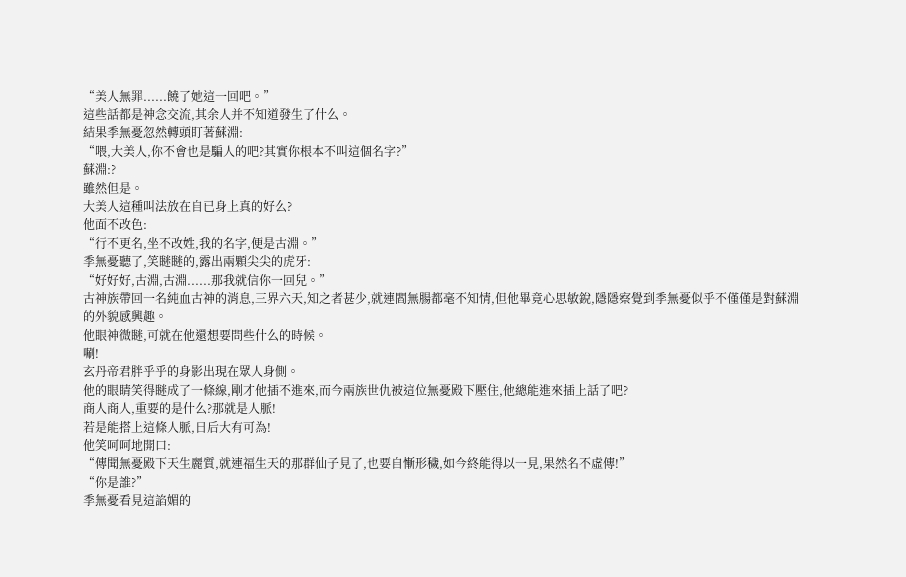“美人無罪......饒了她這一回吧。”
這些話都是神念交流,其余人并不知道發生了什么。
結果季無憂忽然轉頭盯著蘇淵:
“喂,大美人,你不會也是騙人的吧?其實你根本不叫這個名字?”
蘇淵:?
雖然但是。
大美人這種叫法放在自已身上真的好么?
他面不改色:
“行不更名,坐不改姓,我的名字,便是古淵。”
季無憂聽了,笑瞇瞇的,露出兩顆尖尖的虎牙:
“好好好,古淵,古淵......那我就信你一回兒。”
古神族帶回一名純血古神的消息,三界六天,知之者甚少,就連閻無腸都毫不知情,但他畢竟心思敏銳,隱隱察覺到季無憂似乎不僅僅是對蘇淵的外貌感興趣。
他眼神微瞇,可就在他還想要問些什么的時候。
唰!
玄丹帝君胖乎乎的身影出現在眾人身側。
他的眼睛笑得瞇成了一條線,剛才他插不進來,而今兩族世仇被這位無憂殿下壓住,他總能進來插上話了吧?
商人商人,重要的是什么?那就是人脈!
若是能搭上這條人脈,日后大有可為!
他笑呵呵地開口:
“傳聞無憂殿下天生麗質,就連福生天的那群仙子見了,也要自慚形穢,如今終能得以一見,果然名不虛傳!”
“你是誰?”
季無憂看見這諂媚的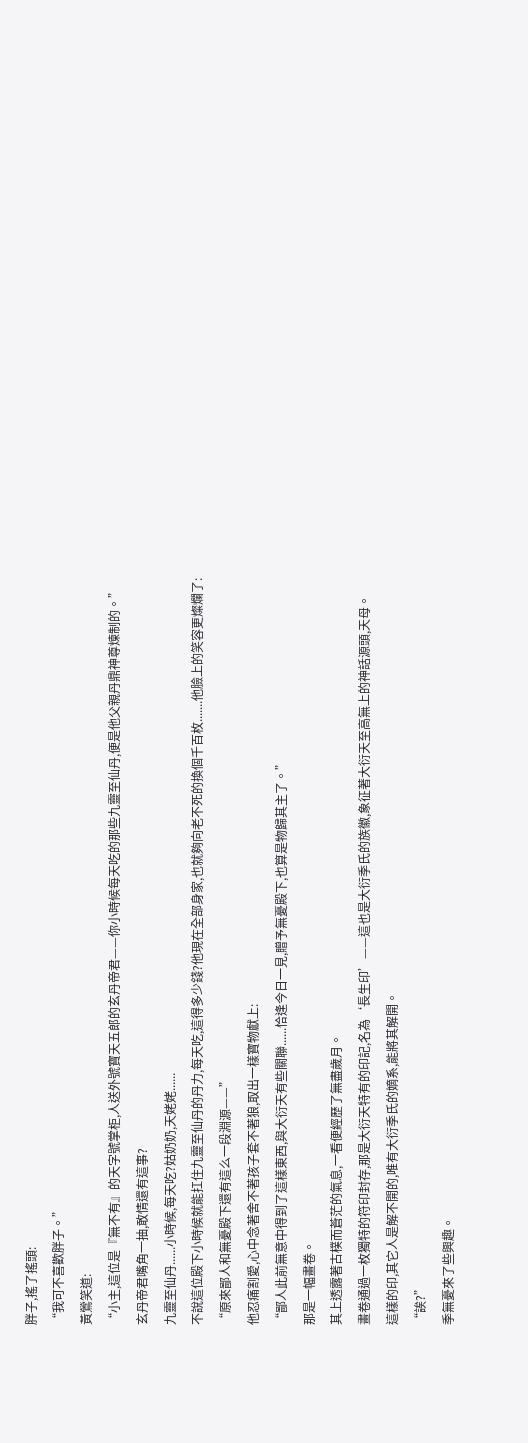胖子,搖了搖頭:
“我可不喜歡胖子。”
黃鶯笑道:
“小主,這位是『無不有』的天字號掌柜,人送外號寶天五郎的玄丹帝君——你小時候每天吃的那些九靈至仙丹,便是他父親丹鼎神尊煉制的。”
玄丹帝君嘴角一抽,敢情還有這事?
九靈至仙丹......小時候,每天吃?姑奶奶,天姥姥......
不說這位殿下小時候就能扛住九靈至仙丹的丹力,每天吃,這得多少錢?他現在全部身家,也就夠向老不死的換個千百枚.......他臉上的笑容更燦爛了:
“原來鄙人和無憂殿下還有這么一段淵源——”
他忍痛割愛,心中念著舍不著孩子套不著狼,取出一樣寶物獻上:
“鄙人此前無意中得到了這樣東西,與大衍天有些關聯......恰逢今日一見,贈予無憂殿下,也算是物歸其主了。”
那是一幅畫卷。
其上透露著古樸而蒼茫的氣息,一看便經歷了無盡歲月。
畫卷通過一枚獨特的符印封存,那是大衍天特有的印記,名為‘長生印’——這也是大衍季氏的族徽,象征著大衍天至高無上的神話源頭,天母。
這樣的印,其它人是解不開的,唯有大衍季氏的嫡系,能將其解開。
“誒?”
季無憂來了些興趣。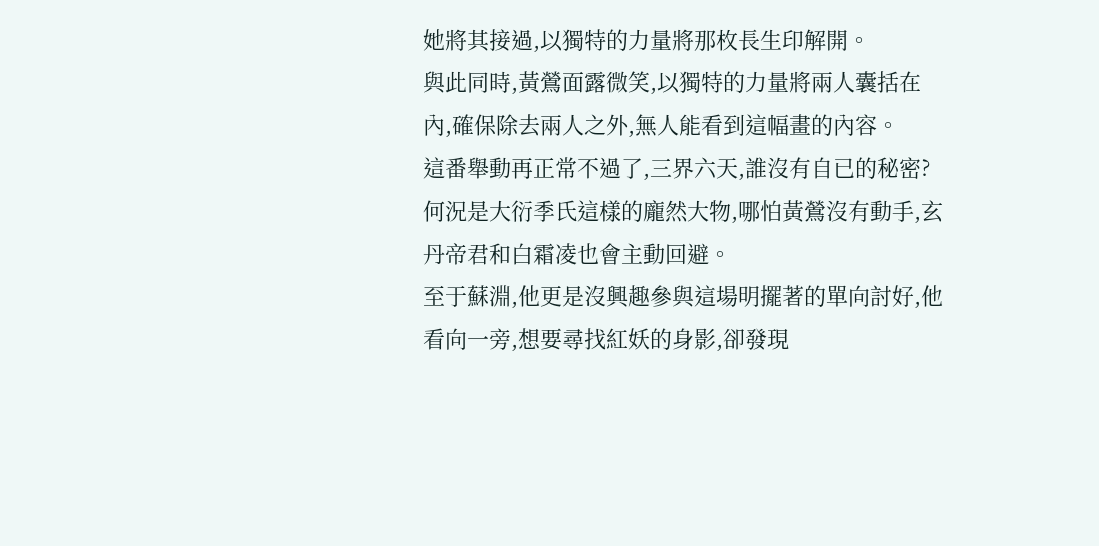她將其接過,以獨特的力量將那枚長生印解開。
與此同時,黃鶯面露微笑,以獨特的力量將兩人囊括在內,確保除去兩人之外,無人能看到這幅畫的內容。
這番舉動再正常不過了,三界六天,誰沒有自已的秘密?何況是大衍季氏這樣的龐然大物,哪怕黃鶯沒有動手,玄丹帝君和白霜凌也會主動回避。
至于蘇淵,他更是沒興趣參與這場明擺著的單向討好,他看向一旁,想要尋找紅妖的身影,卻發現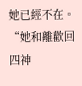她已經不在。
“她和離歡回四神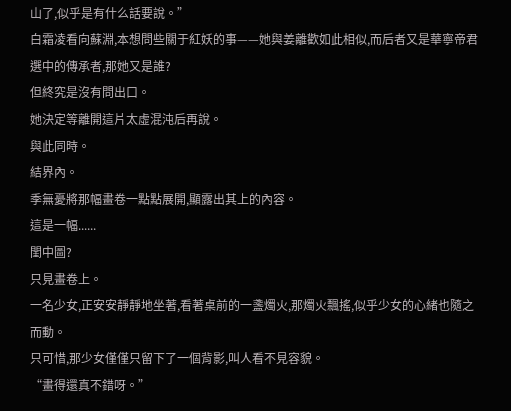山了,似乎是有什么話要說。”
白霜凌看向蘇淵,本想問些關于紅妖的事——她與姜離歡如此相似,而后者又是華寧帝君選中的傳承者,那她又是誰?
但終究是沒有問出口。
她決定等離開這片太虛混沌后再說。
與此同時。
結界內。
季無憂將那幅畫卷一點點展開,顯露出其上的內容。
這是一幅......
閨中圖?
只見畫卷上。
一名少女,正安安靜靜地坐著,看著桌前的一盞燭火,那燭火飄搖,似乎少女的心緒也隨之而動。
只可惜,那少女僅僅只留下了一個背影,叫人看不見容貌。
“畫得還真不錯呀。”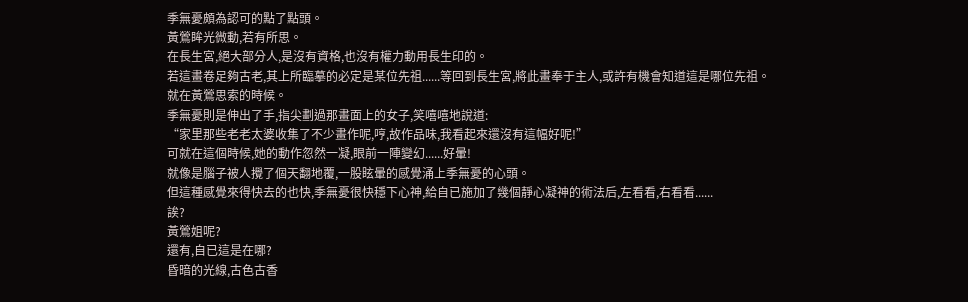季無憂頗為認可的點了點頭。
黃鶯眸光微動,若有所思。
在長生宮,絕大部分人,是沒有資格,也沒有權力動用長生印的。
若這畫卷足夠古老,其上所臨摹的必定是某位先祖......等回到長生宮,將此畫奉于主人,或許有機會知道這是哪位先祖。
就在黃鶯思索的時候。
季無憂則是伸出了手,指尖劃過那畫面上的女子,笑嘻嘻地說道:
“家里那些老老太婆收集了不少畫作呢,哼,故作品味,我看起來還沒有這幅好呢!”
可就在這個時候,她的動作忽然一凝,眼前一陣變幻......好暈!
就像是腦子被人攪了個天翻地覆,一股眩暈的感覺涌上季無憂的心頭。
但這種感覺來得快去的也快,季無憂很快穩下心神,給自已施加了幾個靜心凝神的術法后,左看看,右看看......
誒?
黃鶯姐呢?
還有,自已這是在哪?
昏暗的光線,古色古香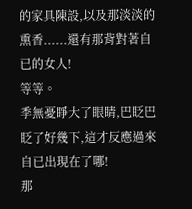的家具陳設,以及那淡淡的熏香......還有那背對著自已的女人!
等等。
季無憂睜大了眼睛,巴眨巴眨了好幾下,這才反應過來自已出現在了哪!
那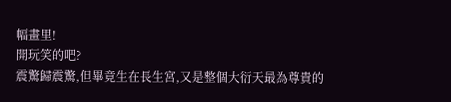幅畫里!
開玩笑的吧?
震驚歸震驚,但畢竟生在長生宮,又是整個大衍天最為尊貴的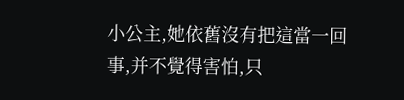小公主,她依舊沒有把這當一回事,并不覺得害怕,只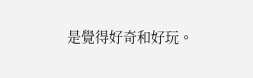是覺得好奇和好玩。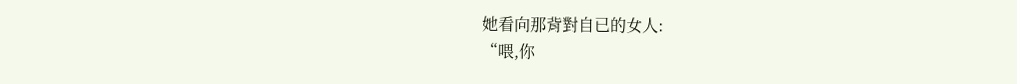她看向那背對自已的女人:
“喂,你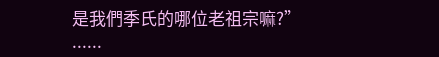是我們季氏的哪位老祖宗嘛?”
......